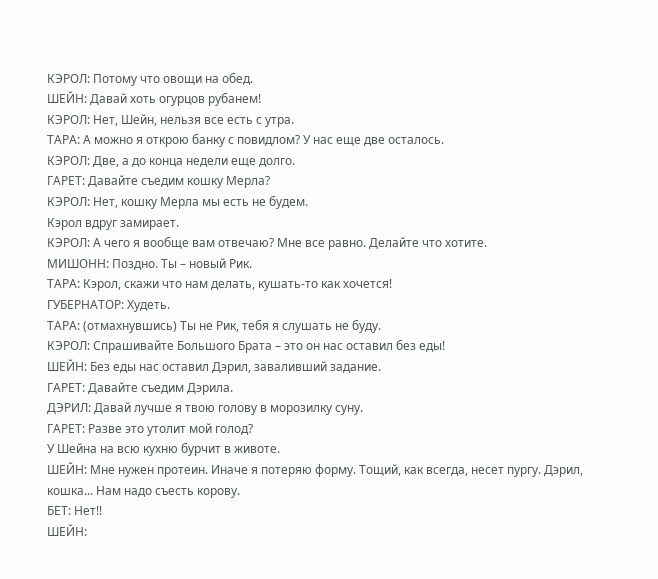КЭРОЛ: Потому что овощи на обед.
ШЕЙН: Давай хоть огурцов рубанем!
КЭРОЛ: Нет, Шейн, нельзя все есть с утра.
ТАРА: А можно я открою банку с повидлом? У нас еще две осталось.
КЭРОЛ: Две, а до конца недели еще долго.
ГАРЕТ: Давайте съедим кошку Мерла?
КЭРОЛ: Нет, кошку Мерла мы есть не будем.
Кэрол вдруг замирает.
КЭРОЛ: А чего я вообще вам отвечаю? Мне все равно. Делайте что хотите.
МИШОНН: Поздно. Ты – новый Рик.
ТАРА: Кэрол, скажи что нам делать, кушать-то как хочется!
ГУБЕРНАТОР: Худеть.
ТАРА: (отмахнувшись) Ты не Рик, тебя я слушать не буду.
КЭРОЛ: Спрашивайте Большого Брата – это он нас оставил без еды!
ШЕЙН: Без еды нас оставил Дэрил, заваливший задание.
ГАРЕТ: Давайте съедим Дэрила.
ДЭРИЛ: Давай лучше я твою голову в морозилку суну.
ГАРЕТ: Разве это утолит мой голод?
У Шейна на всю кухню бурчит в животе.
ШЕЙН: Мне нужен протеин. Иначе я потеряю форму. Тощий, как всегда, несет пургу. Дэрил, кошка... Нам надо съесть корову.
БЕТ: Нет!!
ШЕЙН: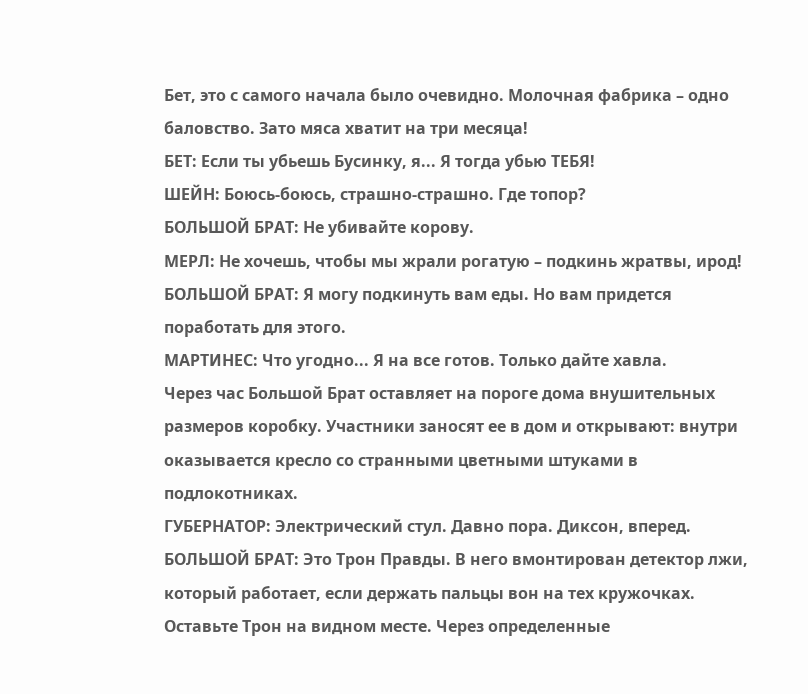Бет, это с самого начала было очевидно. Молочная фабрика – одно баловство. Зато мяса хватит на три месяца!
БЕТ: Если ты убьешь Бусинку, я... Я тогда убью ТЕБЯ!
ШЕЙН: Боюсь-боюсь, страшно-страшно. Где топор?
БОЛЬШОЙ БРАТ: Не убивайте корову.
МЕРЛ: Не хочешь, чтобы мы жрали рогатую – подкинь жратвы, ирод!
БОЛЬШОЙ БРАТ: Я могу подкинуть вам еды. Но вам придется поработать для этого.
МАРТИНЕС: Что угодно... Я на все готов. Только дайте хавла.
Через час Большой Брат оставляет на пороге дома внушительных размеров коробку. Участники заносят ее в дом и открывают: внутри оказывается кресло со странными цветными штуками в подлокотниках.
ГУБЕРНАТОР: Электрический стул. Давно пора. Диксон, вперед.
БОЛЬШОЙ БРАТ: Это Трон Правды. В него вмонтирован детектор лжи, который работает, если держать пальцы вон на тех кружочках. Оставьте Трон на видном месте. Через определенные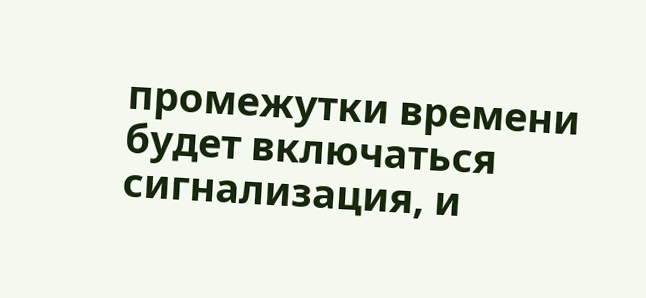промежутки времени будет включаться сигнализация, и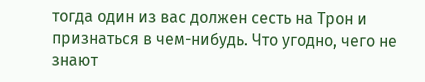тогда один из вас должен сесть на Трон и признаться в чем-нибудь. Что угодно, чего не знают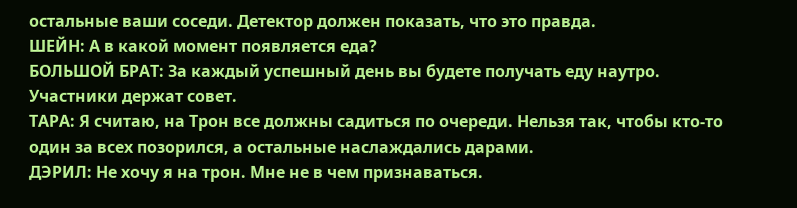остальные ваши соседи. Детектор должен показать, что это правда.
ШЕЙН: А в какой момент появляется еда?
БОЛЬШОЙ БРАТ: За каждый успешный день вы будете получать еду наутро.
Участники держат совет.
ТАРА: Я считаю, на Трон все должны садиться по очереди. Нельзя так, чтобы кто-то один за всех позорился, а остальные наслаждались дарами.
ДЭРИЛ: Не хочу я на трон. Мне не в чем признаваться.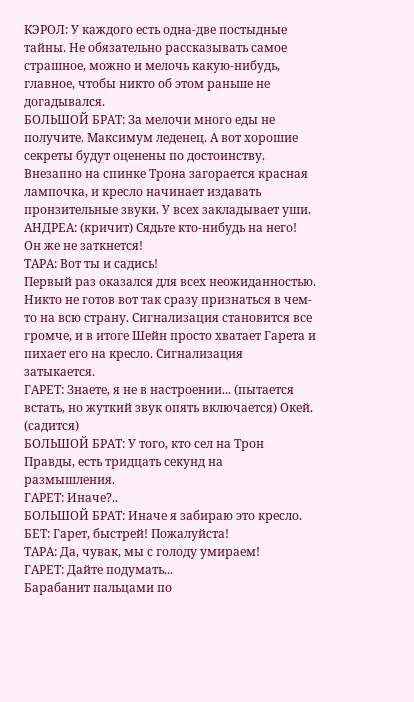КЭРОЛ: У каждого есть одна-две постыдные тайны. Не обязательно рассказывать самое страшное, можно и мелочь какую-нибудь, главное, чтобы никто об этом раньше не догадывался.
БОЛЬШОЙ БРАТ: За мелочи много еды не получите. Максимум леденец. А вот хорошие секреты будут оценены по достоинству.
Внезапно на спинке Трона загорается красная лампочка, и кресло начинает издавать пронзительные звуки. У всех закладывает уши.
АНДРЕА: (кричит) Сядьте кто-нибудь на него! Он же не заткнется!
ТАРА: Вот ты и садись!
Первый раз оказался для всех неожиданностью. Никто не готов вот так сразу признаться в чем-то на всю страну. Сигнализация становится все громче, и в итоге Шейн просто хватает Гарета и пихает его на кресло. Сигнализация затыкается.
ГАРЕТ: Знаете, я не в настроении... (пытается встать, но жуткий звук опять включается) Окей. (садится)
БОЛЬШОЙ БРАТ: У того, кто сел на Трон Правды, есть тридцать секунд на размышления.
ГАРЕТ: Иначе?..
БОЛЬШОЙ БРАТ: Иначе я забираю это кресло.
БЕТ: Гарет, быстрей! Пожалуйста!
ТАРА: Да, чувак, мы с голоду умираем!
ГАРЕТ: Дайте подумать...
Барабанит пальцами по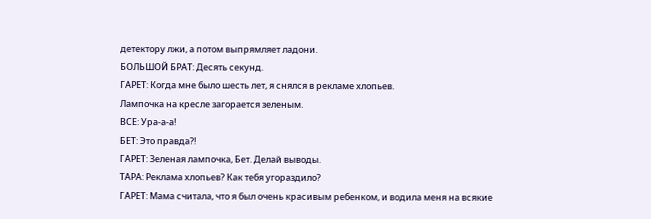детектору лжи, а потом выпрямляет ладони.
БОЛЬШОЙ БРАТ: Десять секунд.
ГАРЕТ: Когда мне было шесть лет, я снялся в рекламе хлопьев.
Лампочка на кресле загорается зеленым.
ВСЕ: Ура-а-а!
БЕТ: Это правда?!
ГАРЕТ: Зеленая лампочка, Бет. Делай выводы.
ТАРА: Реклама хлопьев? Как тебя угораздило?
ГАРЕТ: Мама считала, что я был очень красивым ребенком, и водила меня на всякие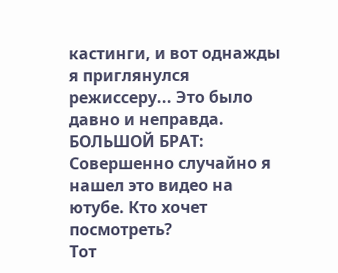кастинги, и вот однажды я приглянулся режиссеру... Это было давно и неправда.
БОЛЬШОЙ БРАТ: Совершенно случайно я нашел это видео на ютубе. Кто хочет посмотреть?
Тот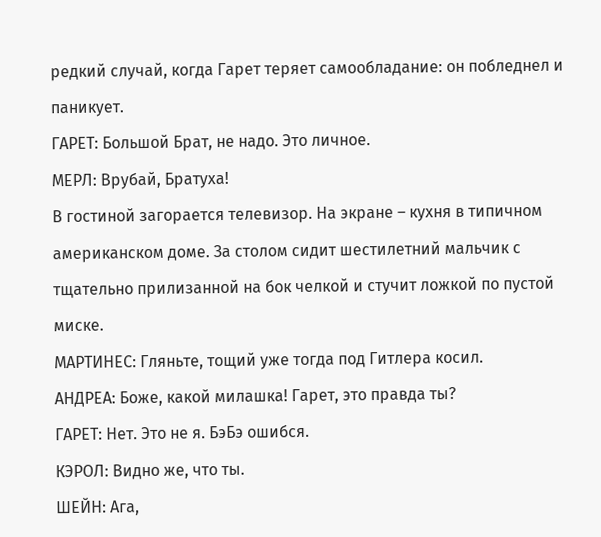редкий случай, когда Гарет теряет самообладание: он побледнел и паникует.
ГАРЕТ: Большой Брат, не надо. Это личное.
МЕРЛ: Врубай, Братуха!
В гостиной загорается телевизор. На экране – кухня в типичном американском доме. За столом сидит шестилетний мальчик с тщательно прилизанной на бок челкой и стучит ложкой по пустой миске.
МАРТИНЕС: Гляньте, тощий уже тогда под Гитлера косил.
АНДРЕА: Боже, какой милашка! Гарет, это правда ты?
ГАРЕТ: Нет. Это не я. БэБэ ошибся.
КЭРОЛ: Видно же, что ты.
ШЕЙН: Ага,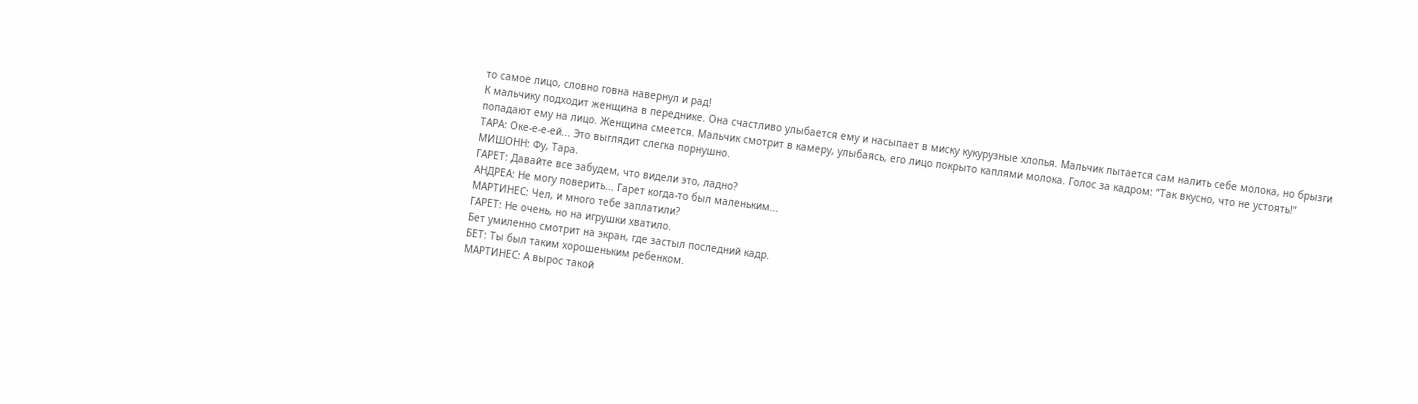то самое лицо, словно говна навернул и рад!
К мальчику подходит женщина в переднике. Она счастливо улыбается ему и насыпает в миску кукурузные хлопья. Мальчик пытается сам налить себе молока, но брызги попадают ему на лицо. Женщина смеется. Мальчик смотрит в камеру, улыбаясь, его лицо покрыто каплями молока. Голос за кадром: “Так вкусно, что не устоять!”
ТАРА: Оке-е-е-ей... Это выглядит слегка порнушно.
МИШОНН: Фу, Тара.
ГАРЕТ: Давайте все забудем, что видели это, ладно?
АНДРЕА: Не могу поверить... Гарет когда-то был маленьким...
МАРТИНЕС: Чел, и много тебе заплатили?
ГАРЕТ: Не очень, но на игрушки хватило.
Бет умиленно смотрит на экран, где застыл последний кадр.
БЕТ: Ты был таким хорошеньким ребенком.
МАРТИНЕС: А вырос такой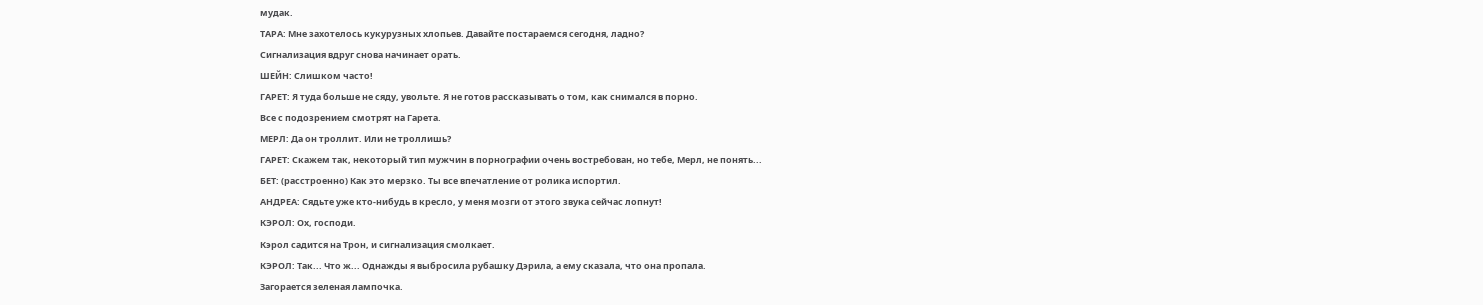мудак.
ТАРА: Мне захотелось кукурузных хлопьев. Давайте постараемся сегодня, ладно?
Сигнализация вдруг снова начинает орать.
ШЕЙН: Слишком часто!
ГАРЕТ: Я туда больше не сяду, увольте. Я не готов рассказывать о том, как снимался в порно.
Все с подозрением смотрят на Гарета.
МЕРЛ: Да он троллит. Или не троллишь?
ГАРЕТ: Скажем так, некоторый тип мужчин в порнографии очень востребован, но тебе, Мерл, не понять...
БЕТ: (расстроенно) Как это мерзко. Ты все впечатление от ролика испортил.
АНДРЕА: Сядьте уже кто-нибудь в кресло, у меня мозги от этого звука сейчас лопнут!
КЭРОЛ: Ох, господи.
Кэрол садится на Трон, и сигнализация смолкает.
КЭРОЛ: Так... Что ж... Однажды я выбросила рубашку Дэрила, а ему сказала, что она пропала.
Загорается зеленая лампочка.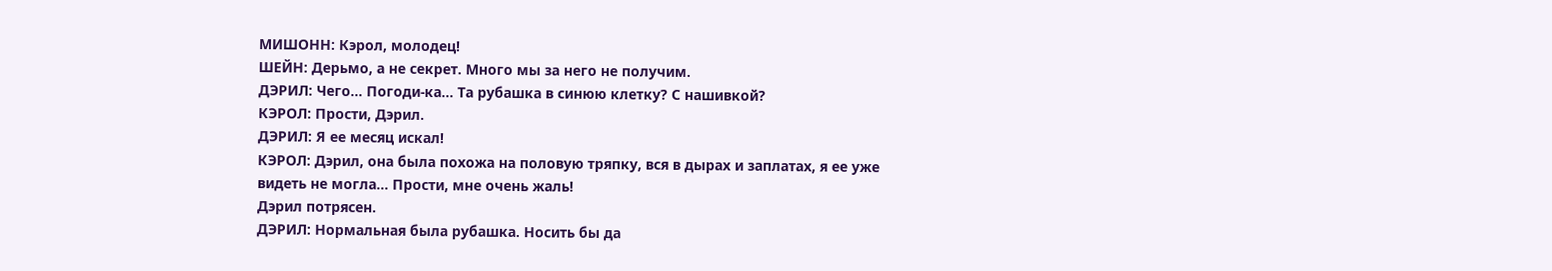МИШОНН: Кэрол, молодец!
ШЕЙН: Дерьмо, а не секрет. Много мы за него не получим.
ДЭРИЛ: Чего... Погоди-ка... Та рубашка в синюю клетку? С нашивкой?
КЭРОЛ: Прости, Дэрил.
ДЭРИЛ: Я ее месяц искал!
КЭРОЛ: Дэрил, она была похожа на половую тряпку, вся в дырах и заплатах, я ее уже видеть не могла... Прости, мне очень жаль!
Дэрил потрясен.
ДЭРИЛ: Нормальная была рубашка. Носить бы да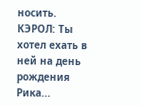носить.
КЭРОЛ: Ты хотел ехать в ней на день рождения Рика...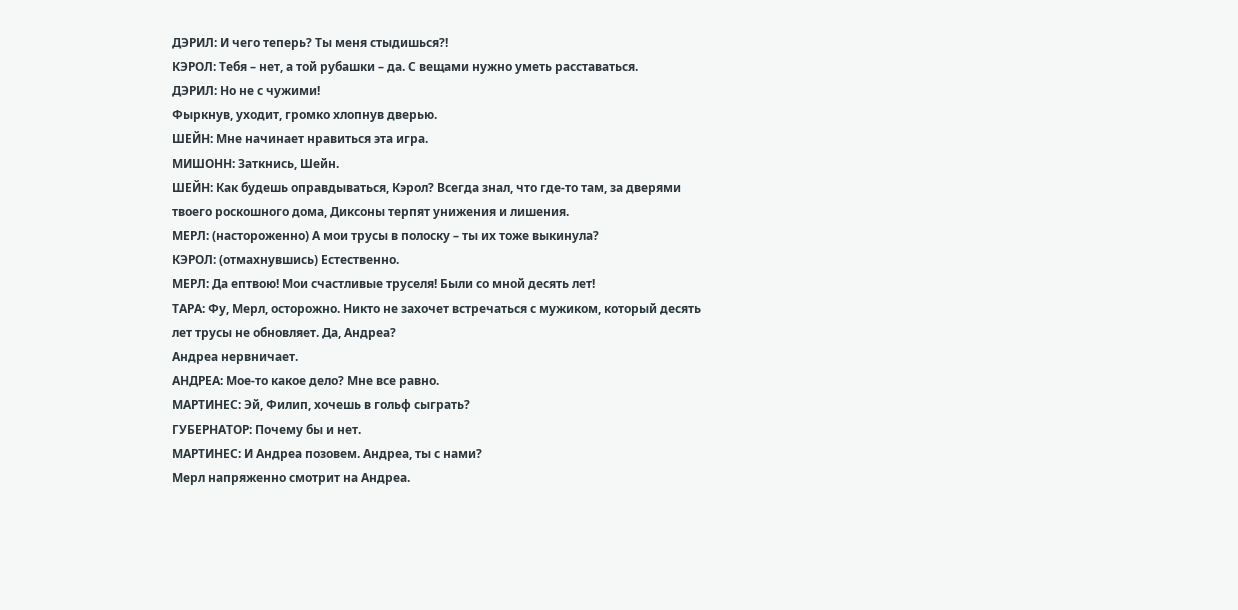ДЭРИЛ: И чего теперь? Ты меня стыдишься?!
КЭРОЛ: Тебя – нет, а той рубашки – да. С вещами нужно уметь расставаться.
ДЭРИЛ: Но не с чужими!
Фыркнув, уходит, громко хлопнув дверью.
ШЕЙН: Мне начинает нравиться эта игра.
МИШОНН: Заткнись, Шейн.
ШЕЙН: Как будешь оправдываться, Кэрол? Всегда знал, что где-то там, за дверями твоего роскошного дома, Диксоны терпят унижения и лишения.
МЕРЛ: (настороженно) А мои трусы в полоску – ты их тоже выкинула?
КЭРОЛ: (отмахнувшись) Естественно.
МЕРЛ: Да ептвою! Мои счастливые труселя! Были со мной десять лет!
ТАРА: Фу, Мерл, осторожно. Никто не захочет встречаться с мужиком, который десять лет трусы не обновляет. Да, Андреа?
Андреа нервничает.
АНДРЕА: Мое-то какое дело? Мне все равно.
МАРТИНЕС: Эй, Филип, хочешь в гольф сыграть?
ГУБЕРНАТОР: Почему бы и нет.
МАРТИНЕС: И Андреа позовем. Андреа, ты с нами?
Мерл напряженно смотрит на Андреа.